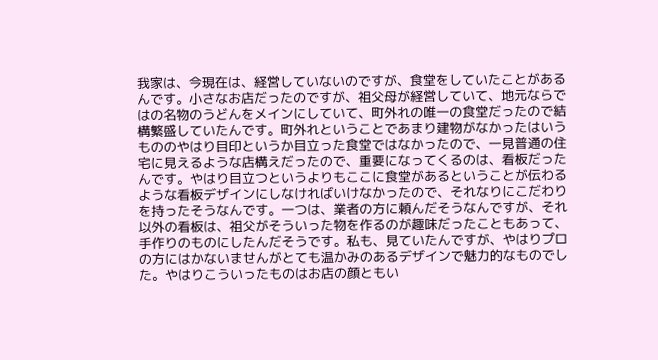我家は、今現在は、経営していないのですが、食堂をしていたことがあるんです。小さなお店だったのですが、祖父母が経営していて、地元ならではの名物のうどんをメインにしていて、町外れの唯一の食堂だったので結構繁盛していたんです。町外れということであまり建物がなかったはいうもののやはり目印というか目立った食堂ではなかったので、一見普通の住宅に見えるような店構えだったので、重要になってくるのは、看板だったんです。やはり目立つというよりもここに食堂があるということが伝わるような看板デザインにしなければいけなかったので、それなりにこだわりを持ったそうなんです。一つは、業者の方に頼んだそうなんですが、それ以外の看板は、祖父がそういった物を作るのが趣味だったこともあって、手作りのものにしたんだそうです。私も、見ていたんですが、やはりプロの方にはかないませんがとても温かみのあるデザインで魅力的なものでした。やはりこういったものはお店の顔ともい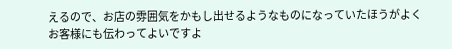えるので、お店の雰囲気をかもし出せるようなものになっていたほうがよくお客様にも伝わってよいですよ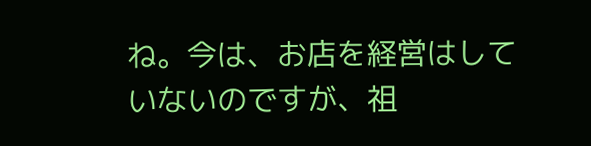ね。今は、お店を経営はしていないのですが、祖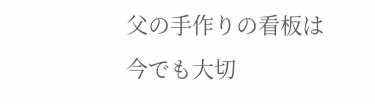父の手作りの看板は今でも大切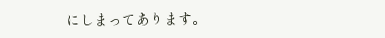にしまってあります。